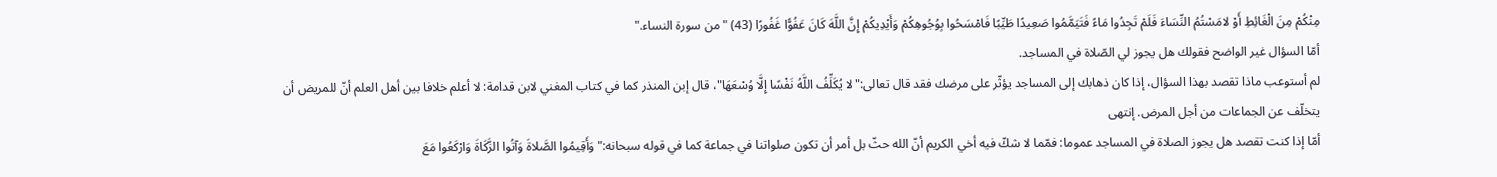مِنْكُمْ مِنَ الْغَائِطِ أَوْ لامَسْتُمُ النِّسَاءَ فَلَمْ تَجِدُوا مَاءً فَتَيَمَّمُوا صَعِيدًا طَيِّبًا فَامْسَحُوا بِوُجُوهِكُمْ وَأَيْدِيكُمْ إِنَّ اللَّهَ كَانَ عَفُوًّا غَفُورًا (43) "من سورة النساء."
أمّا السؤال غير الواضح فقولك هل يجوز لي الصّلاة في المساجد.
لم أستوعب ماذا تقصد بهذا السؤال، إذا كان ذهابك إلى المساجد يؤثّر على مرضك فقد قال تعالى:"لا يُكَلِّفُ اللَّهُ نَفْسًا إِلَّا وُسْعَهَا"، قال إبن المنذر كما في كتاب المغني لابن قدامة: لا أعلم خلافا بين أهل العلم أنّ للمريض أن يتخلّف عن الجماعات من أجل المرض. إنتهى
أمّا إذا كنت تقصد هل يجوز الصلاة في المساجد عموما: فمّما لا شكّ فيه أخي الكريم أنّ الله حثّ بل أمر أن تكون صلواتنا في جماعة كما في قوله سبحانه:"وَأَقِيمُوا الصَّلاةَ وَآتُوا الزَّكَاةَ وَارْكَعُوا مَعَ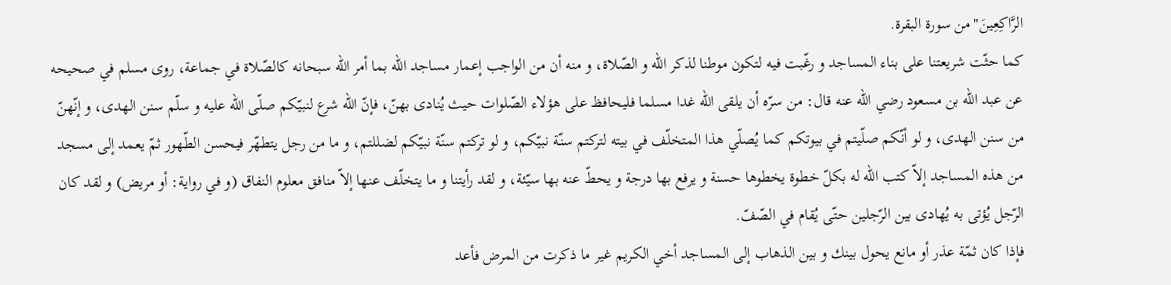الرَّاكِعِينَ"من سورة البقرة.
كما حثّت شريعتنا على بناء المساجد و رغّبت فيه لتكون موطنا لذكر الله و الصّلاة، و منه أن من الواجب إعمار مساجد الله بما أمر الله سبحانه كالصّلاة في جماعة، روى مسلم في صحيحه عن عبد الله بن مسعود رضي الله عنه قال: من سرّه أن يلقى الله غدا مسلما فليحافظ على هؤلاء الصّلوات حيث يُنادى بهنّ، فإنّ الله شرع لنبيّكم صلّى الله عليه و سلّم سنن الهدى، و إنّهنّ من سنن الهدى، و لو أنّكم صلّيتم في بيوتكم كما يُصلّي هذا المتخلّف في بيته لتركتم سنّة نبيّكم، و لو تركتم سنّة نبيّكم لضللتم، و ما من رجل يتطهّر فيحسن الطّهور ثمّ يعمد إلى مسجد من هذه المساجد إلاّ كتب الله له بكلّ خطوة يخطوها حسنة و يرفع بها درجة و يحطّ عنه بها سيّئة، و لقد رأيتنا و ما يتخلّف عنها إلاّ منافق معلوم النفاق (و في رواية: أو مريض) و لقد كان الرّجل يُؤتى به يُهادى بين الرّجلين حتّى يُقام في الصّفّ.
فإذا كان ثمّة عذر أو مانع يحول بينك و بين الذهاب إلى المساجد أخي الكريم غير ما ذكرت من المرض فأعد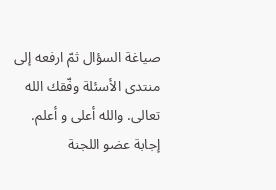صياغة السؤال ثمّ ارفعه إلى منتدى الأسئلة وفّقك الله تعالى. والله أعلى و أعلم.
إجابة عضو اللجنة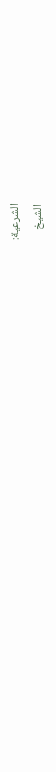الشرعية:
الشيخ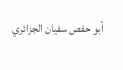أبو حفص سفيان الجزائري